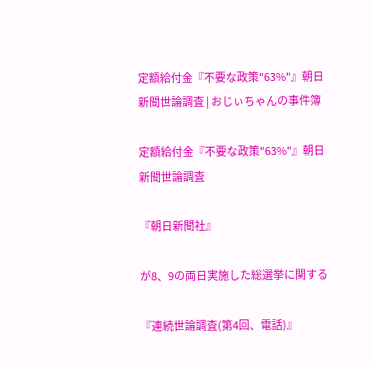定額給付金『不要な政策"63%"』朝日新聞世論調査 | おじぃちゃんの事件簿

定額給付金『不要な政策"63%"』朝日新聞世論調査

『朝日新聞社』

が8、9の両日実施した総選挙に関する

『連続世論調査(第4回、電話)』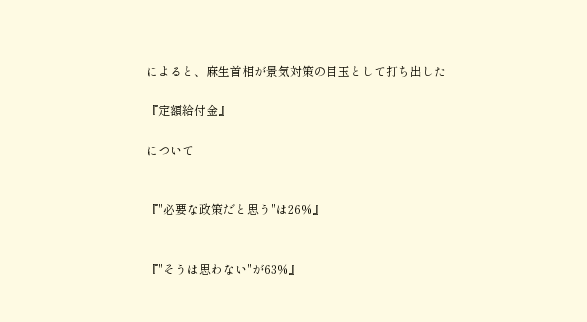によると、麻生首相が景気対策の目玉として打ち出した

『定額給付金』

について


『"必要な政策だと思う"は26%』


『"そうは思わない"が63%』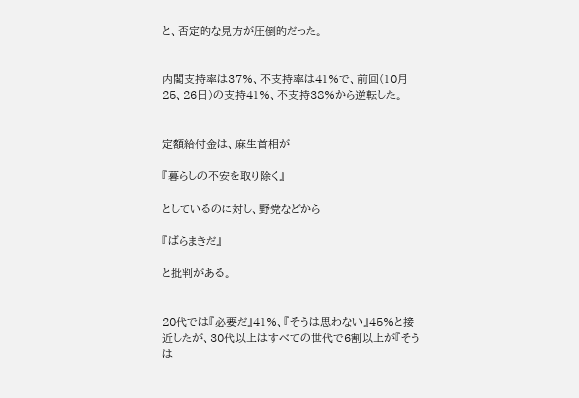と、否定的な見方が圧倒的だった。


内閣支持率は37%、不支持率は41%で、前回(10月25、26日)の支持41%、不支持38%から逆転した。


定額給付金は、麻生首相が

『暮らしの不安を取り除く』

としているのに対し、野党などから

『ばらまきだ』

と批判がある。


20代では『必要だ』41%、『そうは思わない』45%と接近したが、30代以上はすべての世代で6割以上が『そうは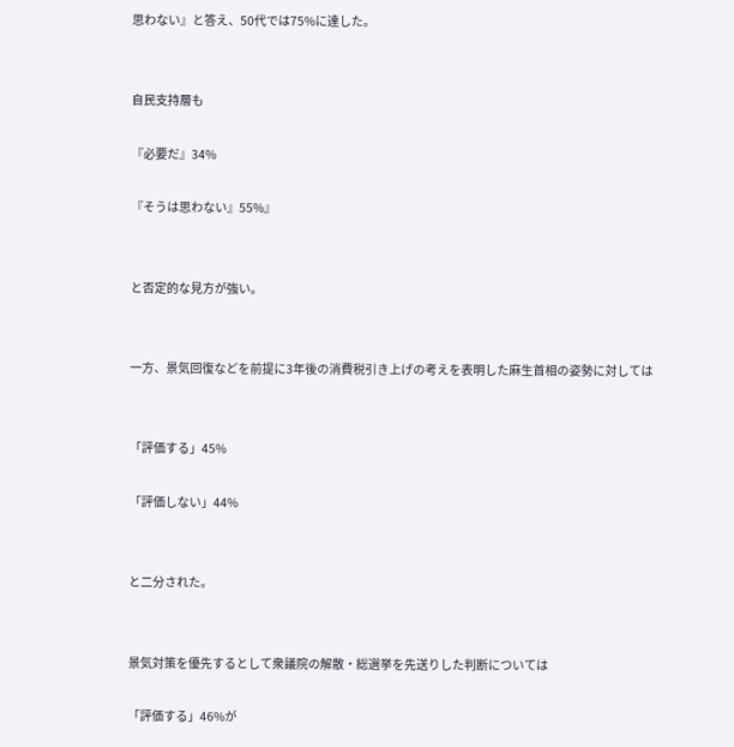思わない』と答え、50代では75%に達した。


自民支持層も

『必要だ』34%

『そうは思わない』55%』


と否定的な見方が強い。


一方、景気回復などを前提に3年後の消費税引き上げの考えを表明した麻生首相の姿勢に対しては


「評価する」45%

「評価しない」44%


と二分された。


景気対策を優先するとして衆議院の解散・総選挙を先送りした判断については

「評価する」46%が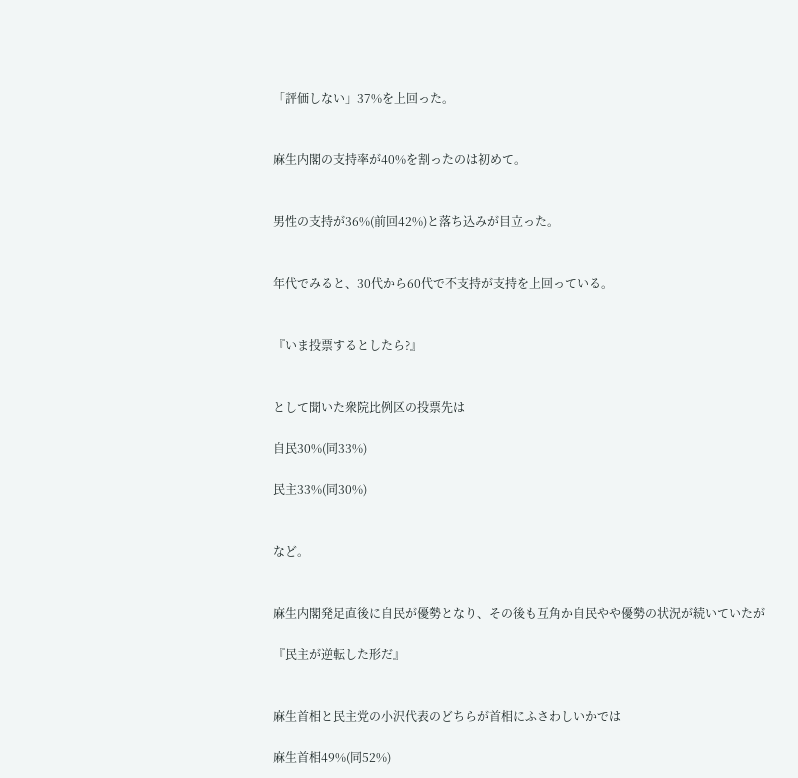「評価しない」37%を上回った。


麻生内閣の支持率が40%を割ったのは初めて。


男性の支持が36%(前回42%)と落ち込みが目立った。


年代でみると、30代から60代で不支持が支持を上回っている。


『いま投票するとしたら?』


として聞いた衆院比例区の投票先は

自民30%(同33%)

民主33%(同30%)


など。


麻生内閣発足直後に自民が優勢となり、その後も互角か自民やや優勢の状況が続いていたが

『民主が逆転した形だ』


麻生首相と民主党の小沢代表のどちらが首相にふさわしいかでは

麻生首相49%(同52%)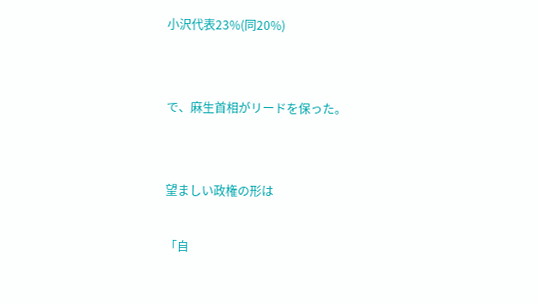小沢代表23%(同20%)


で、麻生首相がリードを保った。


望ましい政権の形は

「自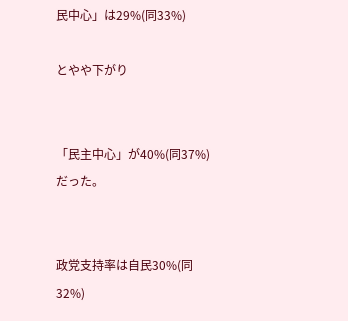民中心」は29%(同33%)

とやや下がり


「民主中心」が40%(同37%)だった。


政党支持率は自民30%(同32%)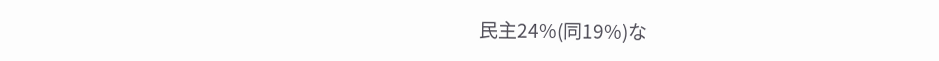民主24%(同19%)な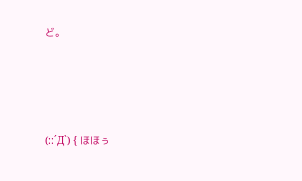ど。





(::´Д`) { ほほぅ